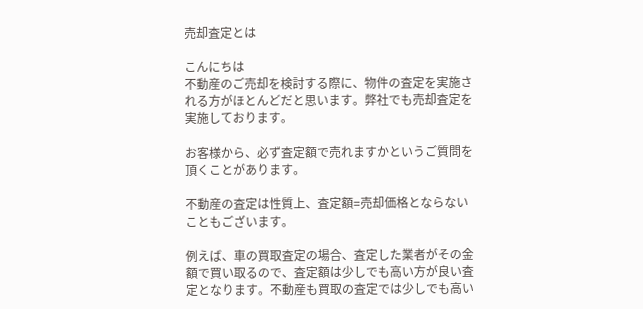売却査定とは

こんにちは
不動産のご売却を検討する際に、物件の査定を実施される方がほとんどだと思います。弊社でも売却査定を実施しております。

お客様から、必ず査定額で売れますかというご質問を頂くことがあります。

不動産の査定は性質上、査定額=売却価格とならないこともございます。

例えば、車の買取査定の場合、査定した業者がその金額で買い取るので、査定額は少しでも高い方が良い査定となります。不動産も買取の査定では少しでも高い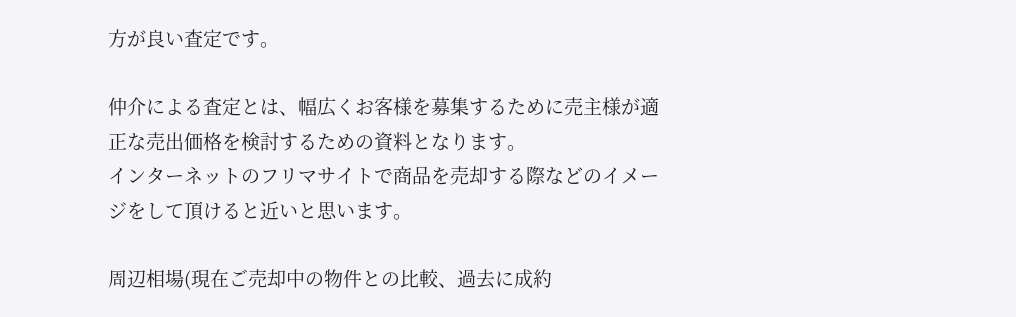方が良い査定です。

仲介による査定とは、幅広くお客様を募集するために売主様が適正な売出価格を検討するための資料となります。
インターネットのフリマサイトで商品を売却する際などのイメージをして頂けると近いと思います。

周辺相場(現在ご売却中の物件との比較、過去に成約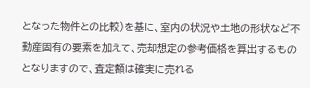となった物件との比較)を基に、室内の状況や土地の形状など不動産固有の要素を加えて、売却想定の参考価格を算出するものとなりますので、査定額は確実に売れる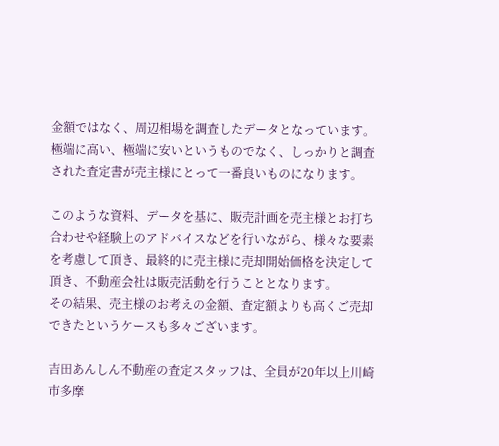金額ではなく、周辺相場を調査したデータとなっています。極端に高い、極端に安いというものでなく、しっかりと調査された査定書が売主様にとって一番良いものになります。

このような資料、データを基に、販売計画を売主様とお打ち合わせや経験上のアドバイスなどを行いながら、様々な要素を考慮して頂き、最終的に売主様に売却開始価格を決定して頂き、不動産会社は販売活動を行うこととなります。
その結果、売主様のお考えの金額、査定額よりも高くご売却できたというケースも多々ございます。

吉田あんしん不動産の査定スタッフは、全員が20年以上川崎市多摩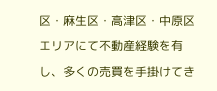区・麻生区・高津区・中原区エリアにて不動産経験を有し、多くの売買を手掛けてき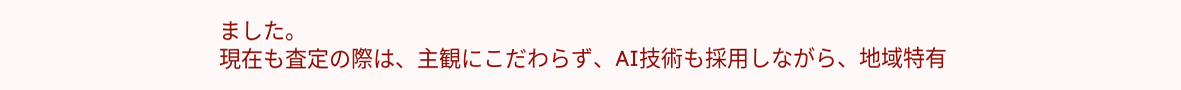ました。
現在も査定の際は、主観にこだわらず、AI技術も採用しながら、地域特有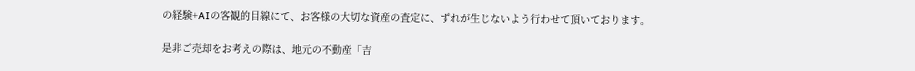の経験+AIの客観的目線にて、お客様の大切な資産の査定に、ずれが生じないよう行わせて頂いております。

是非ご売却をお考えの際は、地元の不動産「吉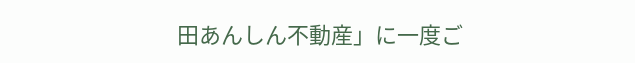田あんしん不動産」に一度ご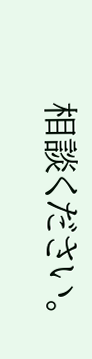相談ください。